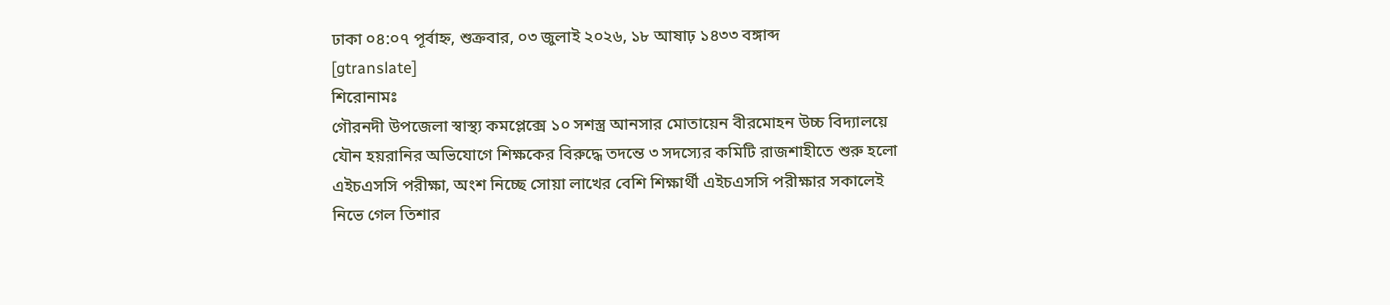ঢাকা ০৪:০৭ পূর্বাহ্ন, শুক্রবার, ০৩ জুলাই ২০২৬, ১৮ আষাঢ় ১৪৩৩ বঙ্গাব্দ
[gtranslate]
শিরোনামঃ
গৌরনদী উপজেলা স্বাস্থ্য কমপ্লেক্সে ১০ সশস্ত্র আনসার মোতায়েন বীরমোহন উচ্চ বিদ্যালয়ে যৌন হয়রানির অভিযোগে শিক্ষকের বিরুদ্ধে তদন্তে ৩ সদস্যের কমিটি রাজশাহীতে শুরু হলো এইচএসসি পরীক্ষা, অংশ নিচ্ছে সোয়া লাখের বেশি শিক্ষার্থী এইচএসসি পরীক্ষার সকালেই নিভে গেল তিশার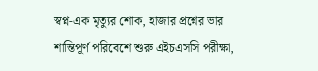স্বপ্ন-এক মৃত্যুর শোক, হাজার প্রশ্নের ভার শান্তিপূর্ণ পরিবেশে শুরু এইচএসসি পরীক্ষা,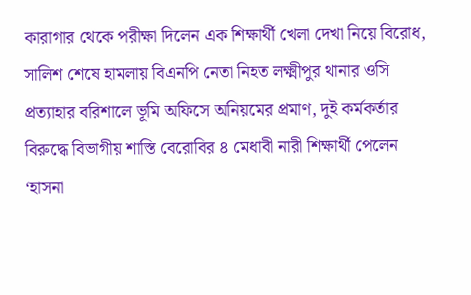কারাগার থেকে পরীক্ষা দিলেন এক শিক্ষার্থী খেলা দেখা নিয়ে বিরোধ, সালিশ শেষে হামলায় বিএনপি নেতা নিহত লক্ষ্মীপুর থানার ওসি প্রত্যাহার বরিশালে ভূমি অফিসে অনিয়মের প্রমাণ, দুই কর্মকর্তার বিরুদ্ধে বিভাগীয় শাস্তি বেরোবির ৪ মেধাবী নারী শিক্ষার্থী পেলেন ‘হাসনা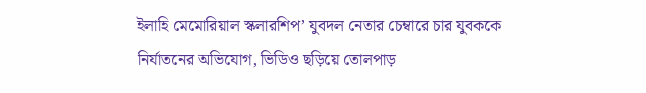ইলাহি মেমোরিয়াল স্কলারশিপ’ যুবদল নেতার চেম্বারে চার যুবককে নির্যাতনের অভিযোগ, ভিডিও ছড়িয়ে তোলপাড়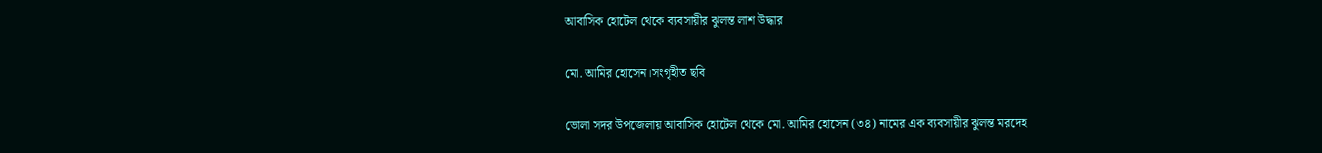আবাসিক হোটেল থেকে ব্যবসায়ীর ঝুলন্ত লাশ উদ্ধার

মো. আমির হোসেন।সংগৃহীত ছবি

ভোলা সদর উপজেলায় আবাসিক হোটেল থেকে মো. আমির হোসেন (৩৪) নামের এক ব্যবসায়ীর ঝুলন্ত মরদেহ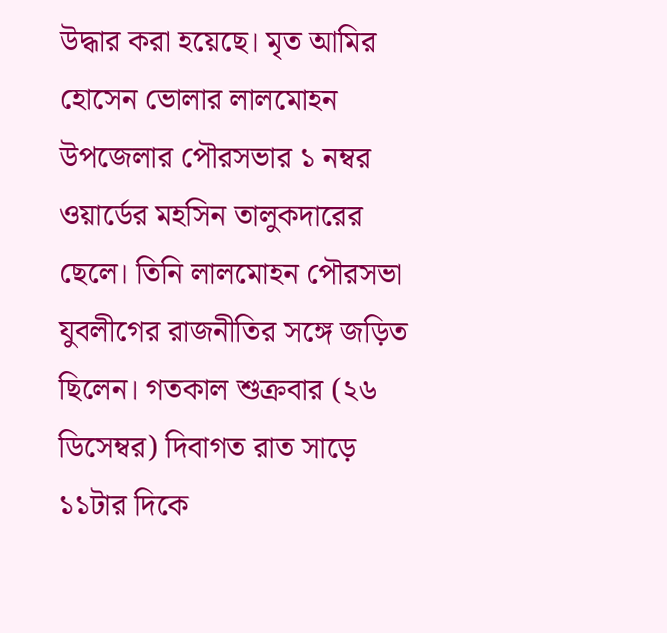উদ্ধার করা হয়েছে। মৃত আমির হোসেন ভোলার লালমোহন উপজেলার পৌরসভার ১ নম্বর ওয়ার্ডের মহসিন তালুকদারের ছেলে। তিনি লালমোহন পৌরসভা যুবলীগের রাজনীতির সঙ্গে জড়িত ছিলেন। গতকাল শুক্রবার (২৬ ডিসেম্বর) দিবাগত রাত সাড়ে ১১টার দিকে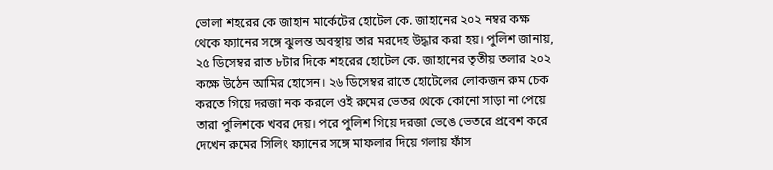ভোলা শহরের কে জাহান মার্কেটের হোটেল কে. জাহানের ২০২ নম্বর কক্ষ থেকে ফ্যানের সঙ্গে ঝুলন্ত অবস্থায় তার মরদেহ উদ্ধার করা হয়। পুলিশ জানায়, ২৫ ডিসেম্বর রাত ৮টার দিকে শহরের হোটেল কে. জাহানের তৃতীয় তলার ২০২ কক্ষে উঠেন আমির হোসেন। ২৬ ডিসেম্বর রাতে হোটেলের লোকজন রুম চেক করতে গিয়ে দরজা নক করলে ওই রুমের ভেতর থেকে কোনো সাড়া না পেয়ে তারা পুলিশকে খবর দেয়। পরে পুলিশ গিয়ে দরজা ভেঙে ভেতরে প্রবেশ করে দেখেন রুমের সিলিং ফ্যানের সঙ্গে মাফলার দিয়ে গলায় ফাঁস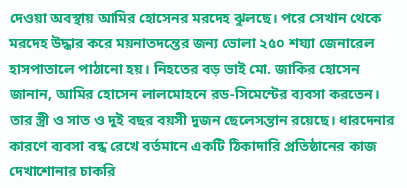দেওয়া অবস্থায় আমির হোসেনর মরদেহ ঝুলছে। পরে সেখান থেকে মরদেহ উদ্ধার করে ময়নাতদন্তের জন্য ভোলা ২৫০ শয্যা জেনারেল হাসপাতালে পাঠানো হয়। নিহতের বড় ভাই মো. জাকির হোসেন জানান, আমির হোসেন লালমোহনে রড-সিমেন্টের ব্যবসা করতেন। তার স্ত্রী ও সাত ও দুই বছর বয়সী দুজন ছেলেসন্তান রয়েছে। ধারদেনার কারণে ব্যবসা বন্ধ রেখে বর্তমানে একটি ঠিকাদারি প্রতিষ্ঠানের কাজ দেখাশোনার চাকরি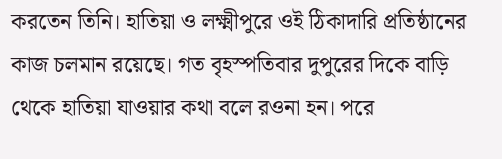করতেন তিনি। হাতিয়া ও লক্ষ্মীপুরে ওই ঠিকাদারি প্রতিষ্ঠানের কাজ চলমান রয়েছে। গত বৃহস্পতিবার দুপুরের দিকে বাড়ি থেকে হাতিয়া যাওয়ার কথা বলে রওনা হন। পরে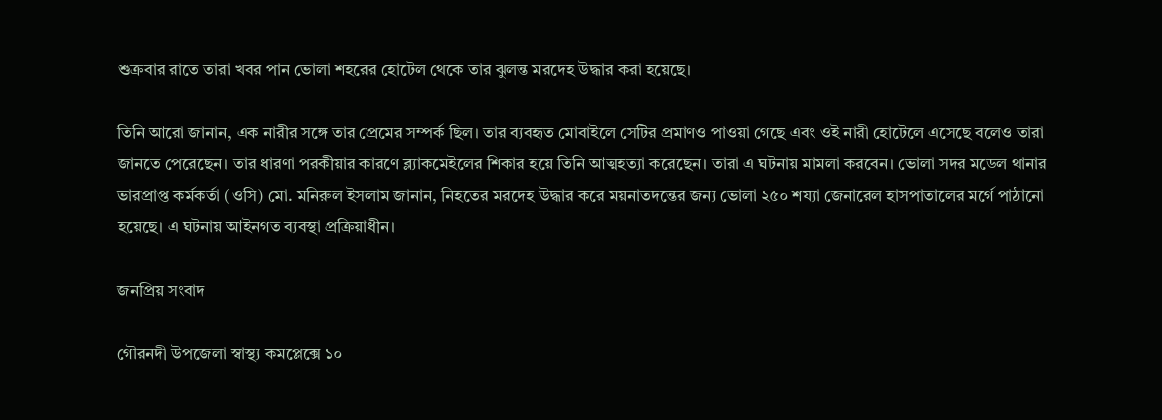শুক্রবার রাতে তারা খবর পান ভোলা শহরের হোটেল থেকে তার ঝুলন্ত মরদেহ উদ্ধার করা হয়েছে।

তিনি আরো জানান, এক নারীর সঙ্গে তার প্রেমের সম্পর্ক ছিল। তার ব্যবহৃত মোবাইলে সেটির প্রমাণও পাওয়া গেছে এবং ওই নারী হোটেলে এসেছে বলেও তারা জানতে পেরেছেন। তার ধারণা পরকীয়ার কারণে ব্ল্যাকমেইলের শিকার হয়ে তিনি আত্মহত্যা করেছেন। তারা এ ঘটনায় মামলা করবেন। ভোলা সদর মডেল থানার ভারপ্রাপ্ত কর্মকর্তা (ওসি) মো. মনিরুল ইসলাম জানান, নিহতের মরদেহ উদ্ধার করে ময়নাতদন্তের জন্য ভোলা ২৫০ শয্যা জেনারেল হাসপাতালের মর্গে পাঠানো হয়েছে। এ ঘটনায় আইনগত ব্যবস্থা প্রক্রিয়াধীন।

জনপ্রিয় সংবাদ

গৌরনদী উপজেলা স্বাস্থ্য কমপ্লেক্সে ১০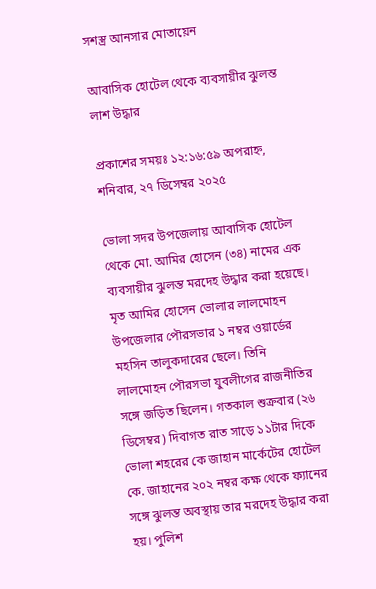সশস্ত্র আনসার মোতায়েন

আবাসিক হোটেল থেকে ব্যবসায়ীর ঝুলন্ত লাশ উদ্ধার

প্রকাশের সময়ঃ ১২:১৬:৫৯ অপরাহ্ন, শনিবার, ২৭ ডিসেম্বর ২০২৫

ভোলা সদর উপজেলায় আবাসিক হোটেল থেকে মো. আমির হোসেন (৩৪) নামের এক ব্যবসায়ীর ঝুলন্ত মরদেহ উদ্ধার করা হয়েছে। মৃত আমির হোসেন ভোলার লালমোহন উপজেলার পৌরসভার ১ নম্বর ওয়ার্ডের মহসিন তালুকদারের ছেলে। তিনি লালমোহন পৌরসভা যুবলীগের রাজনীতির সঙ্গে জড়িত ছিলেন। গতকাল শুক্রবার (২৬ ডিসেম্বর) দিবাগত রাত সাড়ে ১১টার দিকে ভোলা শহরের কে জাহান মার্কেটের হোটেল কে. জাহানের ২০২ নম্বর কক্ষ থেকে ফ্যানের সঙ্গে ঝুলন্ত অবস্থায় তার মরদেহ উদ্ধার করা হয়। পুলিশ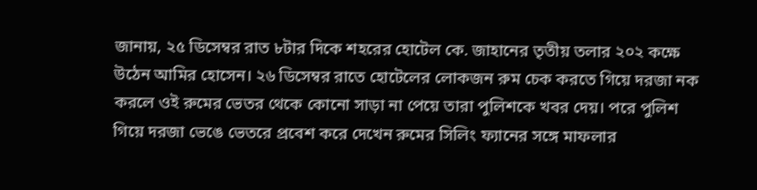জানায়, ২৫ ডিসেম্বর রাত ৮টার দিকে শহরের হোটেল কে. জাহানের তৃতীয় তলার ২০২ কক্ষে উঠেন আমির হোসেন। ২৬ ডিসেম্বর রাতে হোটেলের লোকজন রুম চেক করতে গিয়ে দরজা নক করলে ওই রুমের ভেতর থেকে কোনো সাড়া না পেয়ে তারা পুলিশকে খবর দেয়। পরে পুলিশ গিয়ে দরজা ভেঙে ভেতরে প্রবেশ করে দেখেন রুমের সিলিং ফ্যানের সঙ্গে মাফলার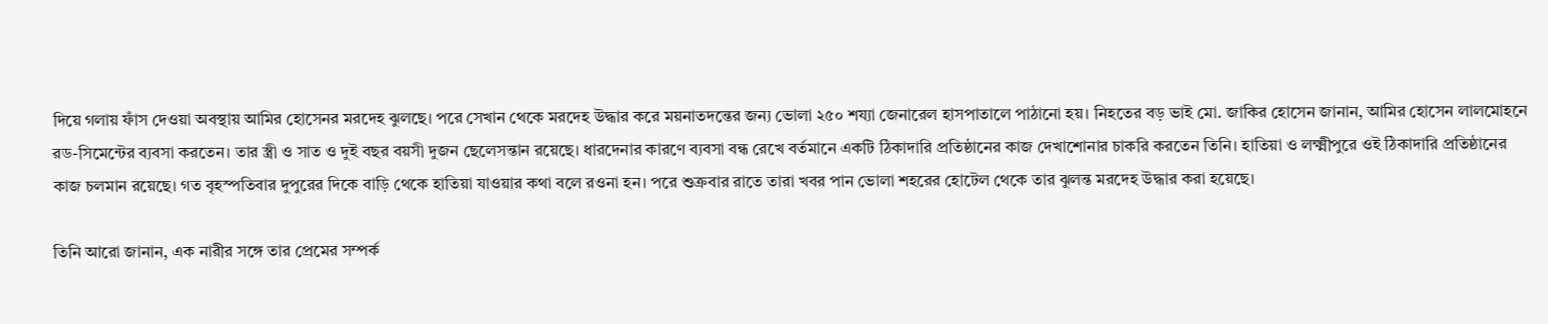দিয়ে গলায় ফাঁস দেওয়া অবস্থায় আমির হোসেনর মরদেহ ঝুলছে। পরে সেখান থেকে মরদেহ উদ্ধার করে ময়নাতদন্তের জন্য ভোলা ২৫০ শয্যা জেনারেল হাসপাতালে পাঠানো হয়। নিহতের বড় ভাই মো. জাকির হোসেন জানান, আমির হোসেন লালমোহনে রড-সিমেন্টের ব্যবসা করতেন। তার স্ত্রী ও সাত ও দুই বছর বয়সী দুজন ছেলেসন্তান রয়েছে। ধারদেনার কারণে ব্যবসা বন্ধ রেখে বর্তমানে একটি ঠিকাদারি প্রতিষ্ঠানের কাজ দেখাশোনার চাকরি করতেন তিনি। হাতিয়া ও লক্ষ্মীপুরে ওই ঠিকাদারি প্রতিষ্ঠানের কাজ চলমান রয়েছে। গত বৃহস্পতিবার দুপুরের দিকে বাড়ি থেকে হাতিয়া যাওয়ার কথা বলে রওনা হন। পরে শুক্রবার রাতে তারা খবর পান ভোলা শহরের হোটেল থেকে তার ঝুলন্ত মরদেহ উদ্ধার করা হয়েছে।

তিনি আরো জানান, এক নারীর সঙ্গে তার প্রেমের সম্পর্ক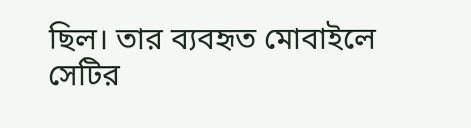ছিল। তার ব্যবহৃত মোবাইলে সেটির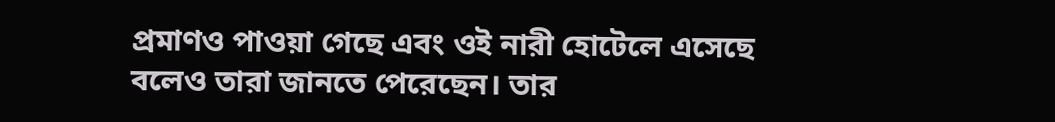প্রমাণও পাওয়া গেছে এবং ওই নারী হোটেলে এসেছে বলেও তারা জানতে পেরেছেন। তার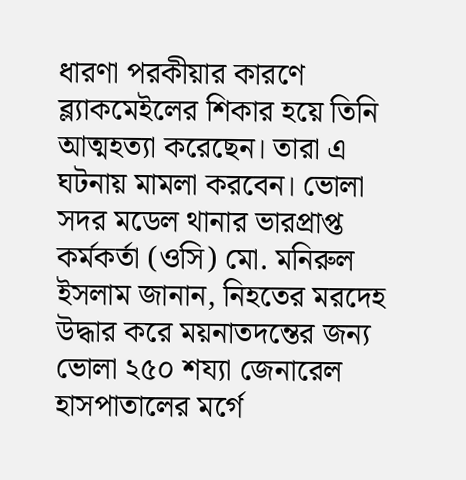ধারণা পরকীয়ার কারণে ব্ল্যাকমেইলের শিকার হয়ে তিনি আত্মহত্যা করেছেন। তারা এ ঘটনায় মামলা করবেন। ভোলা সদর মডেল থানার ভারপ্রাপ্ত কর্মকর্তা (ওসি) মো. মনিরুল ইসলাম জানান, নিহতের মরদেহ উদ্ধার করে ময়নাতদন্তের জন্য ভোলা ২৫০ শয্যা জেনারেল হাসপাতালের মর্গে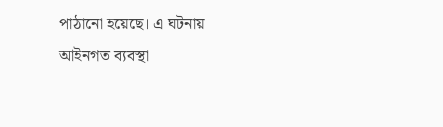পাঠানো হয়েছে। এ ঘটনায় আইনগত ব্যবস্থা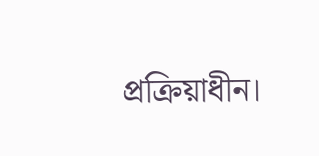প্রক্রিয়াধীন।